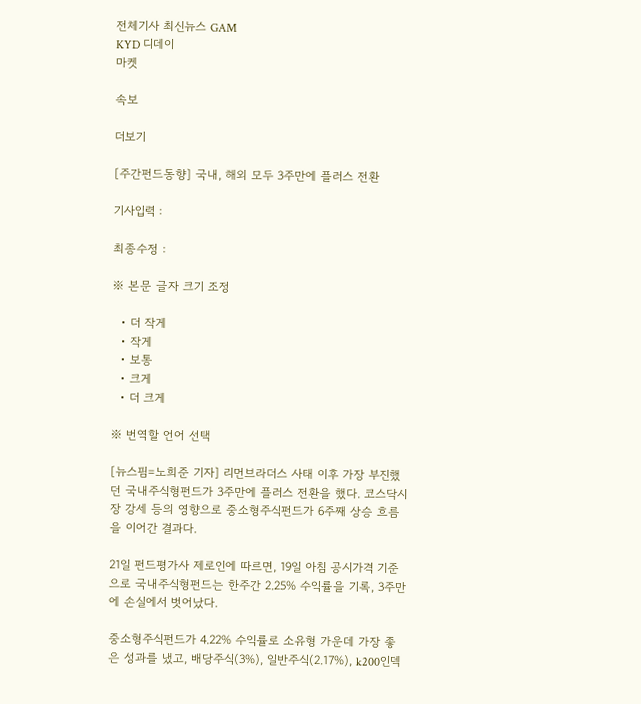전체기사 최신뉴스 GAM
KYD 디데이
마켓

속보

더보기

[주간펀드동향] 국내, 해외 모두 3주만에 플러스 전환

기사입력 :

최종수정 :

※ 본문 글자 크기 조정

  • 더 작게
  • 작게
  • 보통
  • 크게
  • 더 크게

※ 번역할 언어 선택

[뉴스핌=노희준 기자] 리먼브라더스 사태 이후 가장 부진했던 국내주식형펀드가 3주만에 플러스 전환을 했다. 코스닥시장 강세 등의 영향으로 중소형주식펀드가 6주째 상승 흐름을 이어간 결과다.

21일 펀드평가사 제로인에 따르면, 19일 아침 공시가격 기준으로 국내주식형펀드는 한주간 2.25% 수익률을 기록, 3주만에 손실에서 벗어났다.

중소형주식펀드가 4.22% 수익률로 소유형 가운데 가장 좋은 성과를 냈고, 배당주식(3%), 일반주식(2.17%), k200인덱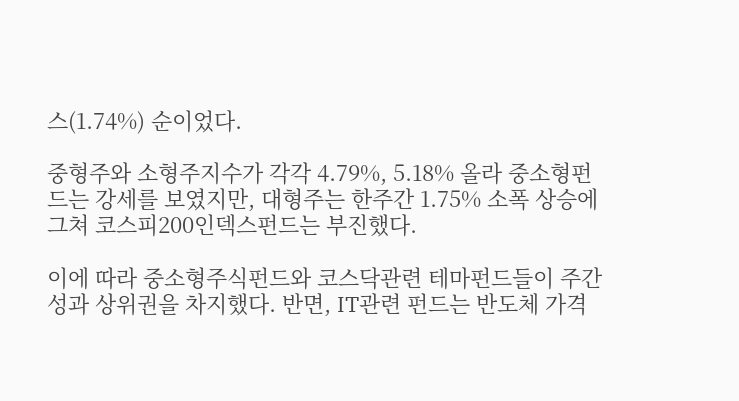스(1.74%) 순이었다.

중형주와 소형주지수가 각각 4.79%, 5.18% 올라 중소형펀드는 강세를 보였지만, 대형주는 한주간 1.75% 소폭 상승에 그쳐 코스피200인덱스펀드는 부진했다.

이에 따라 중소형주식펀드와 코스닥관련 테마펀드들이 주간성과 상위권을 차지했다. 반면, IT관련 펀드는 반도체 가격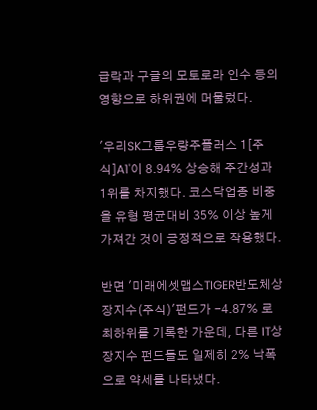급락과 구글의 모토로라 인수 등의 영향으로 하위권에 머물렀다.

'우리SK그룹우량주플러스 1[주식]A1'이 8.94% 상승해 주간성과 1위를 차지했다. 코스닥업종 비중을 유형 평균대비 35% 이상 높게 가져간 것이 긍정적으로 작용했다.

반면 '미래에셋맵스TIGER반도체상장지수(주식)'펀드가 -4.87% 로 최하위를 기록한 가운데, 다른 IT상장지수 펀드들도 일제히 2% 낙폭으로 약세를 나타냈다.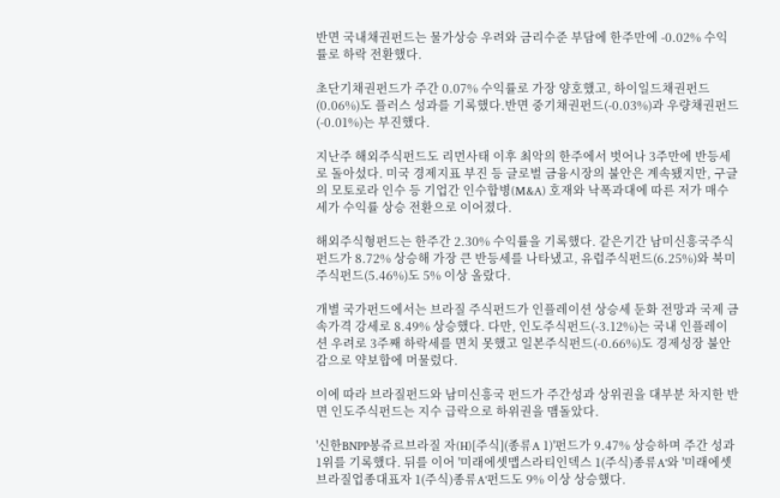반면 국내채권펀드는 물가상승 우려와 금리수준 부담에 한주만에 -0.02% 수익률로 하락 전환했다.

초단기채권펀드가 주간 0.07% 수익률로 가장 양호했고, 하이일드채권펀드(0.06%)도 플러스 성과를 기록했다.반면 중기채권펀드(-0.03%)과 우량채권펀드(-0.01%)는 부진했다.

지난주 해외주식펀드도 리먼사태 이후 최악의 한주에서 벗어나 3주만에 반등세로 돌아섰다. 미국 경제지표 부진 등 글로벌 금융시장의 불안은 계속됐지만, 구글의 모토로라 인수 등 기업간 인수합병(M&A) 호재와 낙폭과대에 따른 저가 매수세가 수익률 상승 전환으로 이어졌다.

해외주식형펀드는 한주간 2.30% 수익률을 기록했다. 같은기간 남미신흥국주식펀드가 8.72% 상승해 가장 큰 반등세를 나타냈고, 유럽주식펀드(6.25%)와 북미주식펀드(5.46%)도 5% 이상 올랐다.

개별 국가펀드에서는 브라질 주식펀드가 인플레이션 상승세 둔화 전망과 국제 금속가격 강세로 8.49% 상승했다. 다만, 인도주식펀드(-3.12%)는 국내 인플레이션 우려로 3주째 하락세를 면치 못했고 일본주식펀드(-0.66%)도 경제성장 불안감으로 약보합에 머물렀다.

이에 따라 브라질펀드와 남미신흥국 펀드가 주간성과 상위권을 대부분 차지한 반면 인도주식펀드는 지수 급락으로 하위권을 맴돌았다.

'신한BNPP봉쥬르브라질 자(H)[주식](종류A 1)'펀드가 9.47% 상승하며 주간 성과 1위를 기록했다. 뒤를 이어 '미래에셋맵스라티인덱스 1(주식)종류A'와 '미래에셋브라질업종대표자 1(주식)종류A'펀드도 9% 이상 상승했다.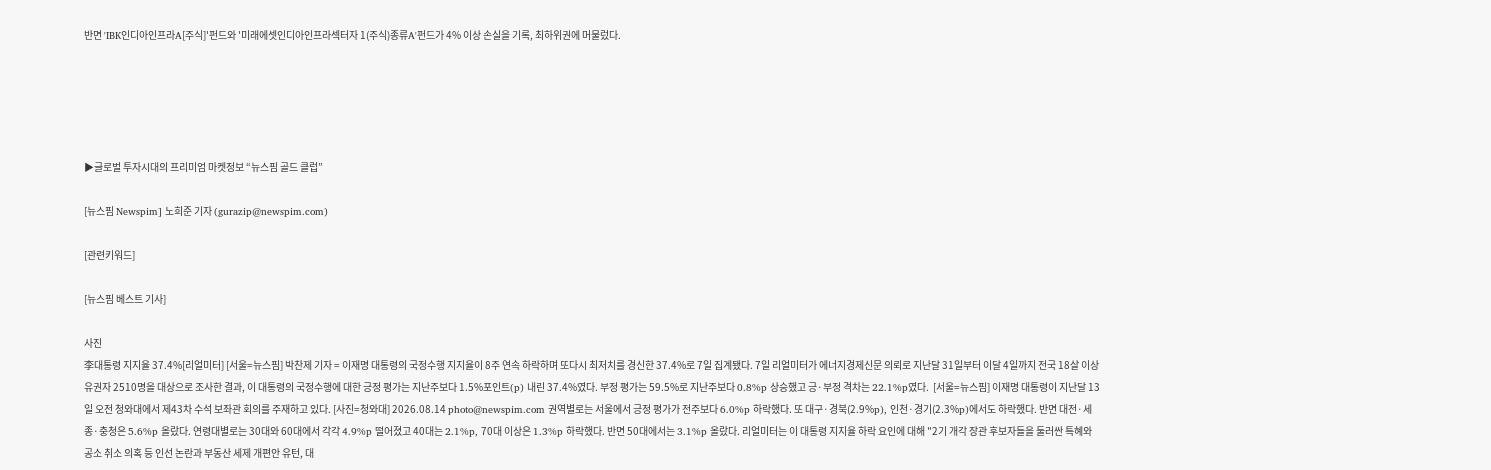반면 'IBK인디아인프라A[주식]'펀드와 '미래에셋인디아인프라섹터자 1(주식)종류A'펀드가 4% 이상 손실을 기록, 최하위권에 머물렀다.





▶글로벌 투자시대의 프리미엄 마켓정보 “뉴스핌 골드 클럽”

[뉴스핌 Newspim] 노희준 기자 (gurazip@newspim.com)

[관련키워드]

[뉴스핌 베스트 기사]

사진
李대통령 지지율 37.4%[리얼미터] [서울=뉴스핌] 박찬제 기자 = 이재명 대통령의 국정수행 지지율이 8주 연속 하락하며 또다시 최저치를 경신한 37.4%로 7일 집계됐다. 7일 리얼미터가 에너지경제신문 의뢰로 지난달 31일부터 이달 4일까지 전국 18살 이상 유권자 2510명을 대상으로 조사한 결과, 이 대통령의 국정수행에 대한 긍정 평가는 지난주보다 1.5%포인트(p) 내린 37.4%였다. 부정 평가는 59.5%로 지난주보다 0.8%p 상승했고 긍·부정 격차는 22.1%p였다.  [서울=뉴스핌] 이재명 대통령이 지난달 13일 오전 청와대에서 제43차 수석 보좌관 회의를 주재하고 있다. [사진=청와대] 2026.08.14 photo@newspim.com 권역별로는 서울에서 긍정 평가가 전주보다 6.0%p 하락했다. 또 대구·경북(2.9%p), 인천·경기(2.3%p)에서도 하락했다. 반면 대전·세종·충청은 5.6%p 올랐다. 연령대별로는 30대와 60대에서 각각 4.9%p 떨어졌고 40대는 2.1%p, 70대 이상은 1.3%p 하락했다. 반면 50대에서는 3.1%p 올랐다. 리얼미터는 이 대통령 지지율 하락 요인에 대해 "2기 개각 장관 후보자들을 둘러싼 특혜와 공소 취소 의혹 등 인선 논란과 부동산 세제 개편안 유턴, 대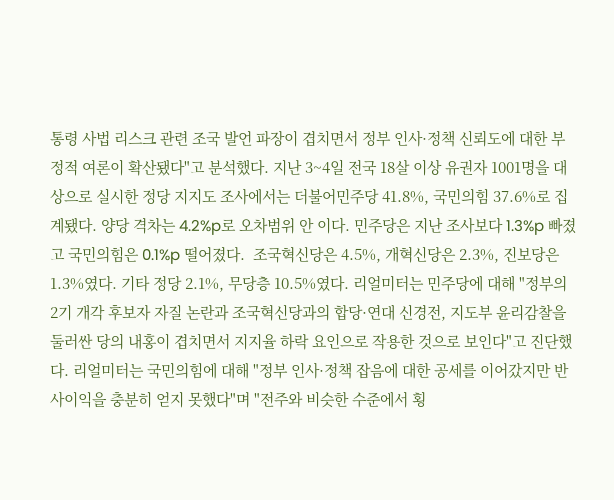통령 사법 리스크 관련 조국 발언 파장이 겹치면서 정부 인사·정책 신뢰도에 대한 부정적 여론이 확산됐다"고 분석했다. 지난 3~4일 전국 18살 이상 유권자 1001명을 대상으로 실시한 정당 지지도 조사에서는 더불어민주당 41.8%, 국민의힘 37.6%로 집계됐다. 양당 격차는 4.2%p로 오차범위 안 이다. 민주당은 지난 조사보다 1.3%p 빠졌고 국민의힘은 0.1%p 떨어졌다.  조국혁신당은 4.5%, 개혁신당은 2.3%, 진보당은 1.3%였다. 기타 정당 2.1%, 무당층 10.5%였다. 리얼미터는 민주당에 대해 "정부의 2기 개각 후보자 자질 논란과 조국혁신당과의 합당·연대 신경전, 지도부 윤리감찰을 둘러싼 당의 내홍이 겹치면서 지지율 하락 요인으로 작용한 것으로 보인다"고 진단했다. 리얼미터는 국민의힘에 대해 "정부 인사·정책 잡음에 대한 공세를 이어갔지만 반사이익을 충분히 얻지 못했다"며 "전주와 비슷한 수준에서 횡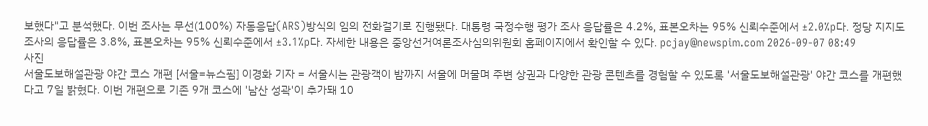보했다"고 분석했다. 이번 조사는 무선(100%) 자동응답(ARS)방식의 임의 전화걸기로 진행됐다. 대통령 국정수행 평가 조사 응답률은 4.2%, 표본오차는 95% 신뢰수준에서 ±2.0%p다. 정당 지지도 조사의 응답률은 3.8%, 표본오차는 95% 신뢰수준에서 ±3.1%p다. 자세한 내용은 중앙선거여론조사심의위원회 홈페이지에서 확인할 수 있다. pcjay@newspim.com 2026-09-07 08:49
사진
서울도보해설관광 야간 코스 개편 [서울=뉴스핌] 이경화 기자 = 서울시는 관광객이 밤까지 서울에 머물며 주변 상권과 다양한 관광 콘텐츠를 경험할 수 있도록 '서울도보해설관광' 야간 코스를 개편했다고 7일 밝혔다. 이번 개편으로 기존 9개 코스에 '남산 성곽'이 추가돼 10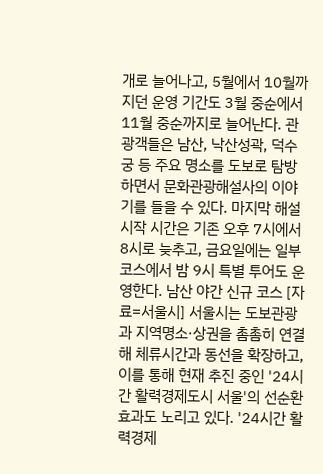개로 늘어나고, 5월에서 10월까지던 운영 기간도 3월 중순에서 11월 중순까지로 늘어난다. 관광객들은 남산, 낙산성곽, 덕수궁 등 주요 명소를 도보로 탐방하면서 문화관광해설사의 이야기를 들을 수 있다. 마지막 해설 시작 시간은 기존 오후 7시에서 8시로 늦추고, 금요일에는 일부 코스에서 밤 9시 특별 투어도 운영한다. 남산 야간 신규 코스 [자료=서울시] 서울시는 도보관광과 지역명소·상권을 촘촘히 연결해 체류시간과 동선을 확장하고, 이를 통해 현재 추진 중인 '24시간 활력경제도시 서울'의 선순환 효과도 노리고 있다. '24시간 활력경제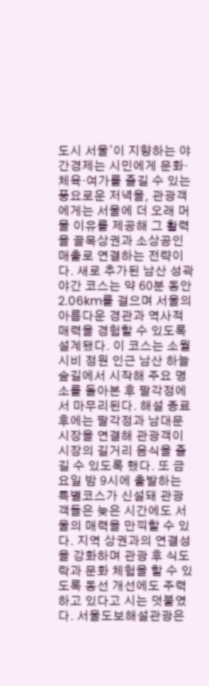도시 서울'이 지향하는 야간경제는 시민에게 문화·체육·여가를 즐길 수 있는 풍요로운 저녁을, 관광객에게는 서울에 더 오래 머물 이유를 제공해 그 활력을 골목상권과 소상공인 매출로 연결하는 전략이다. 새로 추가된 남산 성곽 야간 코스는 약 60분 동안 2.06km를 걸으며 서울의 아름다운 경관과 역사적 매력을 경험할 수 있도록 설계됐다. 이 코스는 소월시비 정원 인근 남산 하늘숲길에서 시작해 주요 명소를 돌아본 후 팔각정에서 마무리된다. 해설 종료 후에는 팔각정과 남대문 시장을 연결해 관광객이 시장의 길거리 음식을 즐길 수 있도록 했다. 또 금요일 밤 9시에 출발하는 특별코스가 신설돼 관광객들은 늦은 시간에도 서울의 매력을 만끽할 수 있다. 지역 상권과의 연결성을 강화하며 관광 후 식도락과 문화 체험을 할 수 있도록 동선 개선에도 주력하고 있다고 시는 덧붙였다. 서울도보해설관광은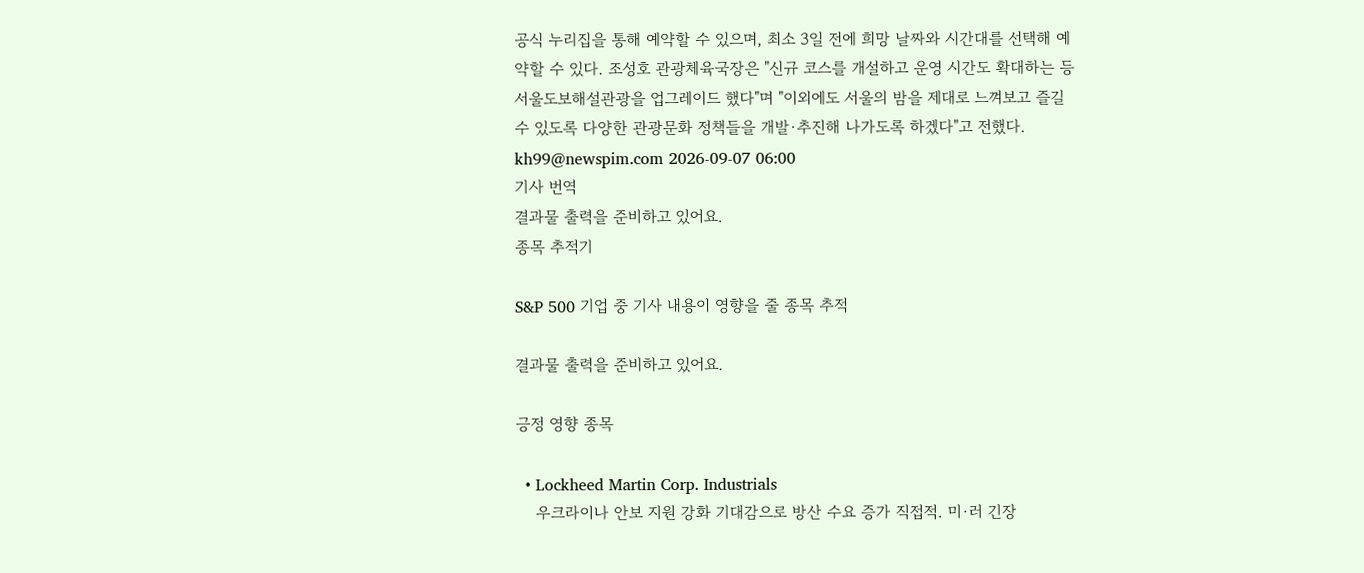공식 누리집을 통해 예약할 수 있으며, 최소 3일 전에 희망 날짜와 시간대를 선택해 예약할 수 있다. 조성호 관광체육국장은 "신규 코스를 개설하고 운영 시간도 확대하는 등 서울도보해설관광을 업그레이드 했다"며 "이외에도 서울의 밤을 제대로 느껴보고 즐길 수 있도록 다양한 관광문화 정책들을 개발·추진해 나가도록 하겠다"고 전했다. kh99@newspim.com 2026-09-07 06:00
기사 번역
결과물 출력을 준비하고 있어요.
종목 추적기

S&P 500 기업 중 기사 내용이 영향을 줄 종목 추적

결과물 출력을 준비하고 있어요.

긍정 영향 종목

  • Lockheed Martin Corp. Industrials
    우크라이나 안보 지원 강화 기대감으로 방산 수요 증가 직접적. 미·러 긴장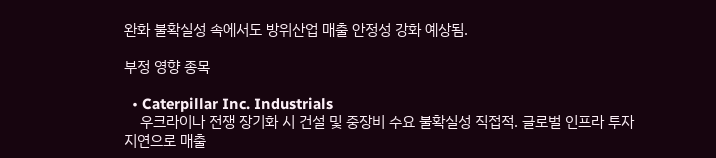완화 불확실성 속에서도 방위산업 매출 안정성 강화 예상됨.

부정 영향 종목

  • Caterpillar Inc. Industrials
    우크라이나 전쟁 장기화 시 건설 및 중장비 수요 불확실성 직접적. 글로벌 인프라 투자 지연으로 매출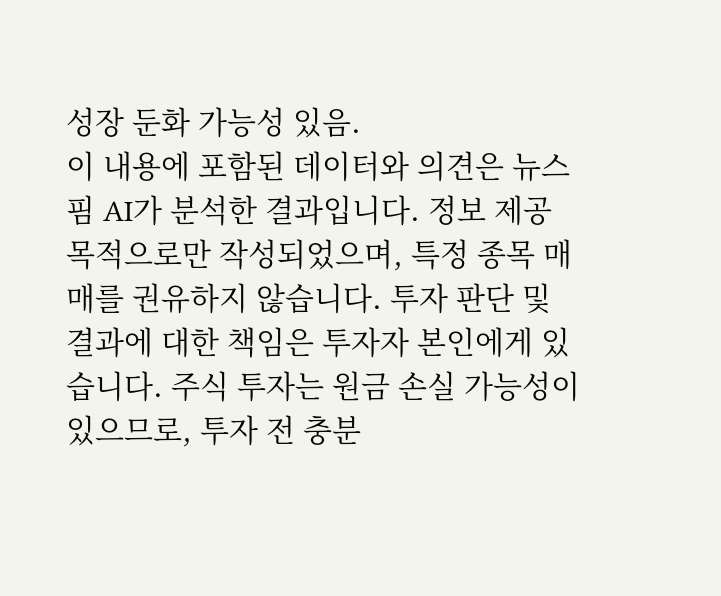성장 둔화 가능성 있음.
이 내용에 포함된 데이터와 의견은 뉴스핌 AI가 분석한 결과입니다. 정보 제공 목적으로만 작성되었으며, 특정 종목 매매를 권유하지 않습니다. 투자 판단 및 결과에 대한 책임은 투자자 본인에게 있습니다. 주식 투자는 원금 손실 가능성이 있으므로, 투자 전 충분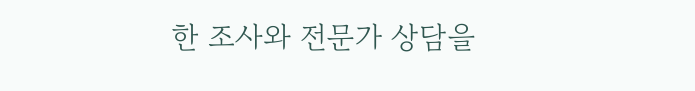한 조사와 전문가 상담을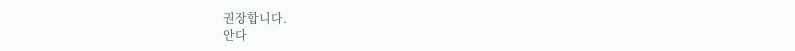권장합니다.
안다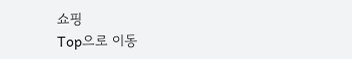쇼핑
Top으로 이동